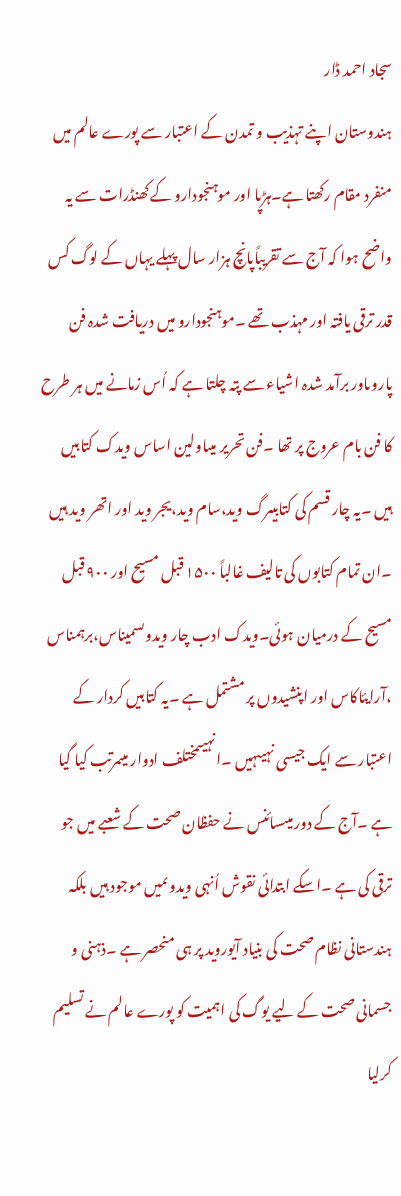سجاد احمد ڈار
ہندوستان اپنے تہذیب و تمدن کے اعتبار سے پورے عالم میں منفرد مقام رکھتا ہے۔ہڑپا اور موہنجودارو کے کھنڈرات سے یہ واضح ہوا کہ آج سے تقریباًپانچ ہزار سال پہلے یہاں کے لوگ کس قدر ترقی یافتہ اور مہذب تھے ۔موہنجودارو میں دریافت شدہ فن پاروںاور برآمد شدہ اشیاء سے پتہ چلتا ہے کہ اُس زمانے میں ہر طرح کا فن بام عروج پر تھا ۔فن تحریر میںاولین اساس ویدک کتابیں ہیں ۔یہ چار قسم کی کتابیںرگ وید،سام وید،یجر وید اور اتھر وید ہیں ۔ان تمام کتابوں کی تالیف غالباً ۱۵۰۰ قبل مسیح اور ۹۰۰ قبل مسیح کے درمیان ہوئی۔ویدک ادب چار ویدوںسمیناس،برہمناس ،آرایئاکاس اور اپنشیدوں پر مشتمل ہے ۔یہ کتابیں کردار کے اعتبار سے ایک جیسی نہیںہیں ۔انہیںمختلف ادوار میںمرتب کیا گیا ہے ۔آج کے دور میںسائنس نے حفظان صحت کے شعبے میں جو ترقی کی ہے ۔اسکے ابتدائی نقوش اُنہی ویدوںمیں موجود ہیں بلکہ ہندستانی نظام صحت کی بنیاد آیوروید پر ہی منحصر ہے ۔ذہنی و جسمانی صحت کے لیے یوگ کی اہمیت کو پورے عالم نے تسلیم کرلیا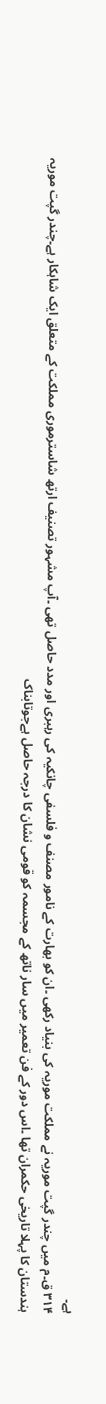ہے۔
۳۱۴ ق۔م میں چندر گپت موریہ نے مملکت موریہ کی بنیاد رکھی ۔ان کو بھارت کے نامور مصنف و فلسفی چانکیہ کی رہبری اور مدد حاصل تھی ۔آپ مشہور تصنیف ارتھ شاسترموری مملکت کے متعلق ایک شاہکار ہے۔چندر گپت موریہ ہندستان کا پہلا تاریخی حکمران تھا ۔اس دور کے فن تعمیر میں سار ناتھ کے مجسمہ کو قومی نشان کا درجہ حاصل ہےجوتابناک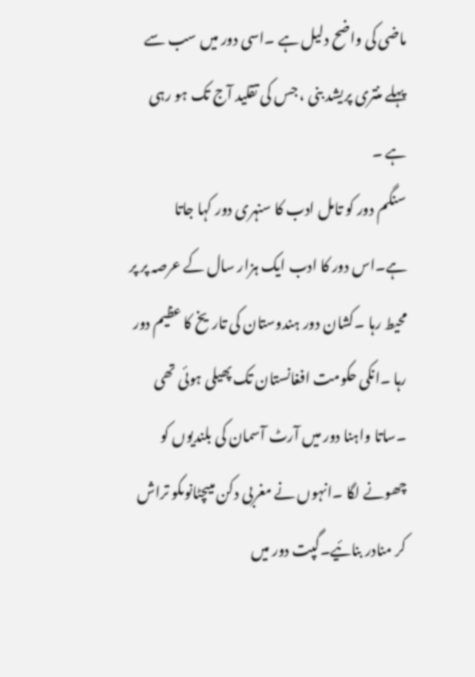ماضی کی واضح دلیل ہے ۔اسی دور میں سب سے پہلے منتری پریشد بنی ، جس کی تقلید آج تک ہو رہی ہے ۔
سنگم دور کو تامل ادب کا سنہری دور کہا جاتا ہے۔اس دور کا ادب ایک ہزار سال کے عرصہ پر پر محیط رہا ۔کشان دور ہندوستان کی تاریخ کا عظیم دور رہا ۔انکی حکومت افغانستان تک پھیلی ہوئی تھی ۔ساتا واہنا دور میں آرٹ آسمان کی بلندیوں کو چھونے لگا ۔انہوں نے مغربی دکن میںچٹانوںکو تراش کر منادر بنائیے۔گپت دور میں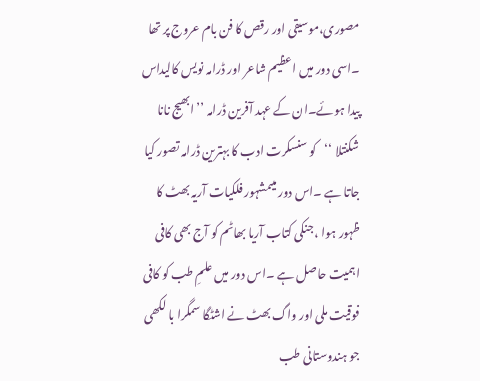مصوری،موسیقی اور رقص کا فن بام عروج پر تھا ۔اسی دور میں اعظیم شاعر اور ڈرامہ نویس کالیداس پیدا ہوئے۔ان کے عہد آفرین ڈرامہ ’’ابھیج نانا شکنتلا ‘‘کو سنسکرت ادب کا بہترین ڈرامہ تصور کیا جاتا ہے ۔اس دور میںمشہور فلکیات آریہ بھٹ کا ظہور ہوا ،جنکی کتاب آریا بھاٹم کو آج بھی کافی اہمیت حاصل ہے ۔اس دور میں علمِ طب کو کافی فوقیت ملی اور واگ بھٹ نے اشٹگا سمگرا با لکھی جو ہندوستانی طب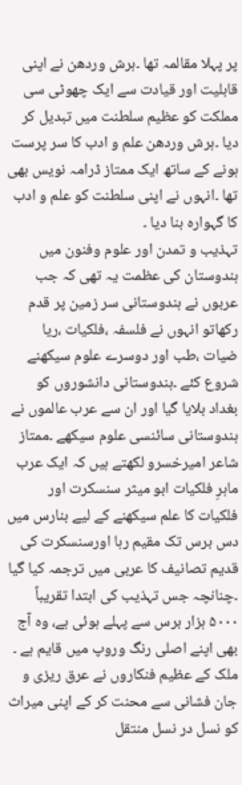پر پہلا مقالمہ تھا ۔ہرش وردھن نے اپنی قابلیت اور قیادت سے ایک چھوٹی سی مملکت کو عظیم سلطنت میں تبدیل کر دیا ۔ہرش وردھن علم و ادب کا سر پرست ہونے کے ساتھ ایک ممتاز ڈرامہ نویس بھی تھا ۔انہوں نے اپنی سلطنت کو علم و ادب کا گہوارہ بنا دیا ۔
تہذیب و تمدن اور علوم وفنون میں ہندوستان کی عظمت یہ تھی کہ جب عربوں نے ہندوستانی سر زمین پر قدم رکھاتو انہوں نے فلسفہ ،فلکیات ،ریا ضیات ،طب اور دوسرے علوم سیکھنے شروع کئے ۔ہندوستانی دانشوروں کو بغداد بلایا گیا اور ان سے عرب عالموں نے ہندوستانی سائنسی علوم سیکھے ۔ممتاز شاعر امیرخسرو لکھتے ہیں کہ ایک عرب ماہرِ فلکیات ابو میثر سنسکرت اور فلکیات کا علم سیکھنے کے لیے بنارس میں دس برس تک مقیم رہا اورسنسکرت کی قدیم تصانیف کا عربی میں ترجمہ کیا گیا ۔چنانچہ جس تہذیب کی ابتدا تقریباً ۵۰۰۰ ہزار برس سے پہلے ہوئی ہے، وہ آج بھی اپنے اصلی رنگ وروپ میں قایم ہے ۔ ملک کے عظیم فنکاروں نے عرق ریزی و جان فشانی سے محنت کر کے اپنی میراث کو نسل در نسل منتقل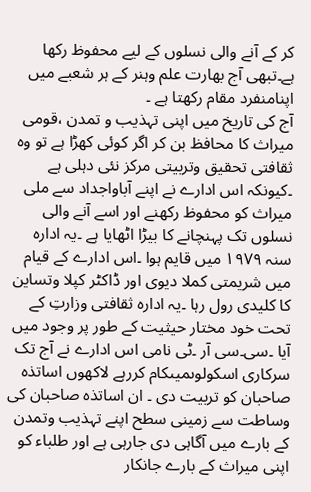کر کے آنے والی نسلوں کے لیے محفوظ رکھا ہے۔تبھی آج بھارت علم وہنر کے ہر شعبے میں اپنامنفرد مقام رکھتا ہے ۔
آج کی تاریخ میں اپنی تہذیب و تمدن ،قومی میراث کا محافظ بن کر اگر کوئی کھڑا ہے تو وہ ثقافتی تحقیق وتربیتی مرکز نئی دہلی ہے ۔کیونکہ اس ادارے نے اپنے آباواجداد سے ملی میراث کو محفوظ رکھنے اور اسے آنے والی نسلوں تک پہنچانے کا بیڑا اٹھایا ہے ۔یہ ادارہ سنہ ۱۹۷۹ میں قایم ہوا ۔اس ادارے کے قیام میں شریمتی کملا دیوی اور ڈاکٹر کپلا وتساین کا کلیدی رول رہا ۔یہ ادارہ ثقافتی وزارتِ کے تحت خود مختار حیثیت کے طور پر وجود میں آیا ۔سی۔سی آر ۔ٹی نامی اس ادارے نے آج تک سرکاری اسکولوںمیںکام کررہے لاکھوں اساتذہ صاحبان کو تربیت دی ۔ ان اساتذہ صاحبان کی وساطت سے زمینی سطح اپنے تہذیب وتمدن کے بارے میں آگاہی دی جارہی ہے اور طلباء کو اپنی میراث کے بارے جانکار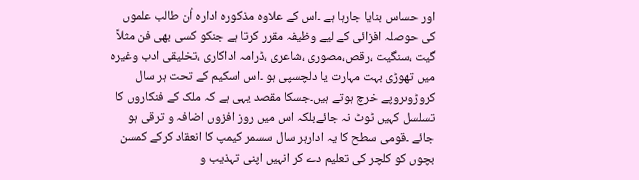اور حساس بنایا جارہا ہے ۔اس کے علاوہ مذکورہ ادارہ اُن طالب علموں کی حوصلہ افزائی کے لیے وظیفہ مقرر کرتا ہے جنکو کسی بھی فن مثلاً گیت ،سنگیت ،رقص،مصوری ،شاعری ،ڈرامہ اداکاری ،تخلیقی ادب وغیرہ میں تھوڑی بہت مہارت یا دلچسپی ہو ۔اس اسکیم کے تحت ہر سال کروڑوںروپے خرچ ہوتے ہیں۔جسکا مقصد یہی ہے کہ ملک کے فنکاروں کا تسلسل کہیں ٹوٹ نہ جائےبلکہ اس میں روز افزوں اضافہ و ترقی ہو جائے ۔قومی سطح کا یہ ادارہر سال سسمر کیمپ کا انعقاد کرکے کمسن بچوں کو کلچر کی تعلیم دے کر انہیں اپنی تہذیب و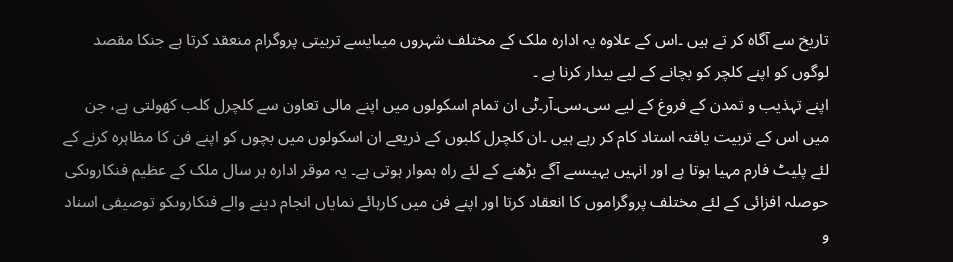تاریخ سے آگاہ کر تے ہیں ۔اس کے علاوہ یہ ادارہ ملک کے مختلف شہروں میںایسے تربیتی پروگرام منعقد کرتا ہے جنکا مقصد لوگوں کو اپنے کلچر کو بچانے کے لیے بیدار کرنا ہے ۔
اپنے تہذیب و تمدن کے فروغ کے لیے سی۔سی۔آر۔ٹی ان تمام اسکولوں میں اپنے مالی تعاون سے کلچرل کلب کھولتی ہے، جن میں اس کے تربیت یافتہ استاد کام کر رہے ہیں ۔ان کلچرل کلبوں کے ذریعے ان اسکولوں میں بچوں کو اپنے فن کا مظاہرہ کرنے کے لئے پلیٹ فارم مہیا ہوتا ہے اور انہیں یہیںسے آگے بڑھنے کے لئے راہ ہموار ہوتی ہے۔ یہ موقر ادارہ ہر سال ملک کے عظیم فنکاروںکی حوصلہ افزائی کے لئے مختلف پروگراموں کا انعقاد کرتا اور اپنے فن میں کارہائے نمایاں انجام دینے والے فنکاروںکو توصیفی اسناد و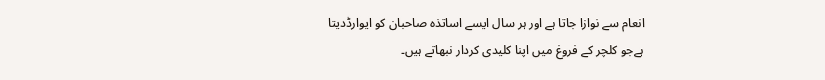انعام سے نوازا جاتا ہے اور ہر سال ایسے اساتذہ صاحبان کو ایوارڈدیتا ہےجو کلچر کے فروغ میں اپنا کلیدی کردار نبھاتے ہیں۔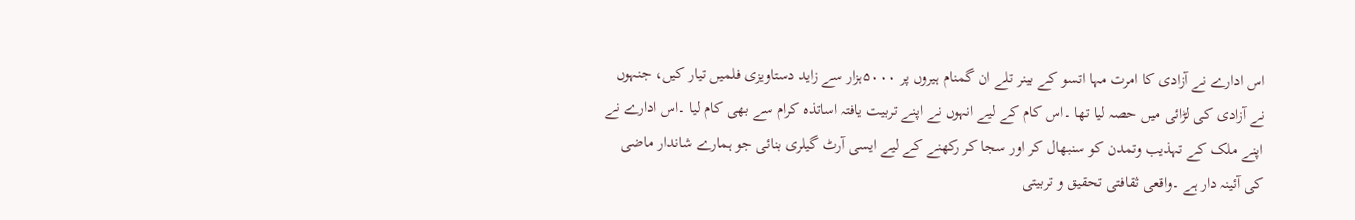اس ادارے نے آزادی کا امرت مہا اتسو کے بینر تلے ان گمنام ہیروں پر ۵۰۰۰ہزار سے زاید دستاویزی فلمیں تیار کیں، جنہوں نے آزادی کی لڑائی میں حصہ لیا تھا ۔اس کام کے لیے انہوں نے اپنے تربیت یافتہ اساتذہ کرام سے بھی کام لیا ۔اس ادارے نے اپنے ملک کے تہذیب وتمدن کو سنبھال کر اور سجا کر رکھنے کے لیے ایسی آرٹ گیلری بنائی جو ہمارے شاندار ماضی کی آئینہ دار ہے ۔واقعی ثقافتی تحقیق و تربیتی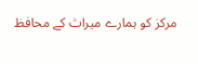مرکز کو ہمارے میراث کے محافظ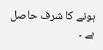ہونے کا شرف حاصل ہے ۔